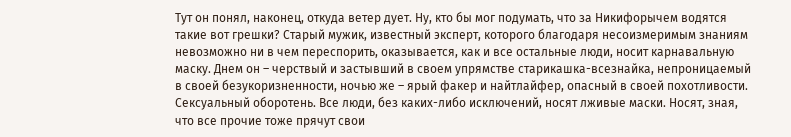Тут он понял, наконец, откуда ветер дует. Ну, кто бы мог подумать, что за Никифорычем водятся такие вот грешки? Старый мужик, известный эксперт, которого благодаря несоизмеримым знаниям невозможно ни в чем переспорить, оказывается, как и все остальные люди, носит карнавальную маску. Днем он – черствый и застывший в своем упрямстве старикашка-всезнайка, непроницаемый в своей безукоризненности, ночью же – ярый факер и найтлайфер, опасный в своей похотливости. Сексуальный оборотень. Все люди, без каких-либо исключений, носят лживые маски. Носят, зная, что все прочие тоже прячут свои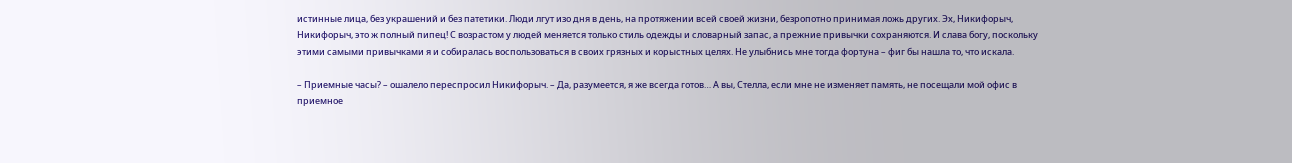истинные лица, без украшений и без патетики. Люди лгут изо дня в день, на протяжении всей своей жизни, безропотно принимая ложь других. Эх, Никифорыч, Никифорыч, это ж полный пипец! С возрастом у людей меняется только стиль одежды и словарный запас, а прежние привычки сохраняются. И слава богу, поскольку этими самыми привычками я и собиралась воспользоваться в своих грязных и корыстных целях. Не улыбнись мне тогда фортуна – фиг бы нашла то, что искала.

– Приемные часы? – ошалело переспросил Никифорыч. – Да, разумеется, я же всегда готов… А вы, Стелла, если мне не изменяет память, не посещали мой офис в приемное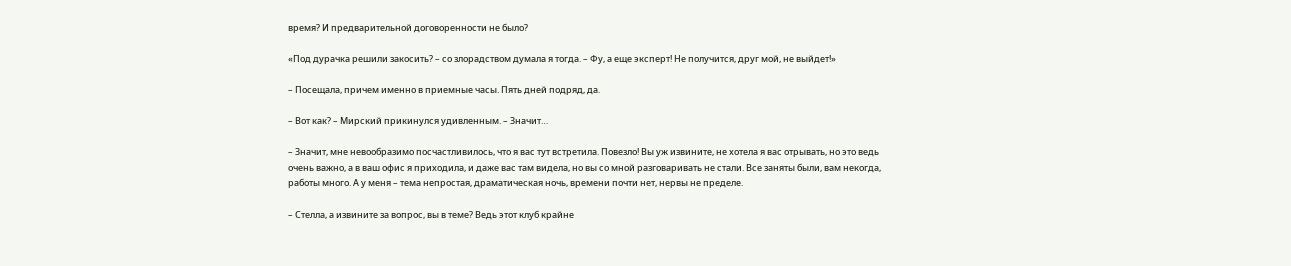время? И предварительной договоренности не было?

«Под дурачка решили закосить? – со злорадством думала я тогда. – Фу, а еще эксперт! Не получится, друг мой, не выйдет!»

– Посещала, причем именно в приемные часы. Пять дней подряд, да.

– Вот как? – Мирский прикинулся удивленным. – Значит…

– Значит, мне невообразимо посчастливилось, что я вас тут встретила. Повезло! Вы уж извините, не хотела я вас отрывать, но это ведь очень важно, а в ваш офис я приходила, и даже вас там видела, но вы со мной разговаривать не стали. Все заняты были, вам некогда, работы много. А у меня – тема непростая, драматическая ночь, времени почти нет, нервы не пределе.

– Стелла, а извините за вопрос, вы в теме? Ведь этот клуб крайне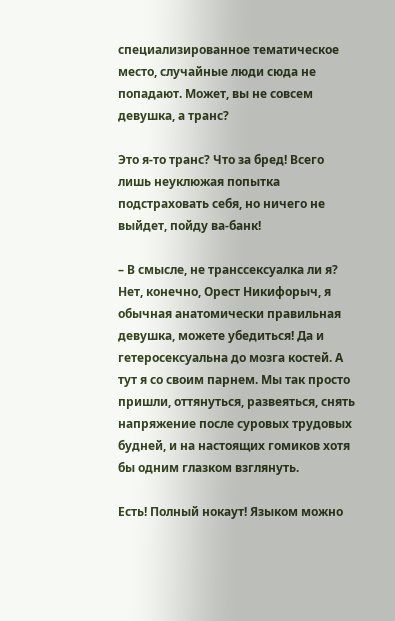специализированное тематическое место, случайные люди сюда не попадают. Может, вы не совсем девушка, а транс?

Это я-то транс? Что за бред! Всего лишь неуклюжая попытка подстраховать себя, но ничего не выйдет, пойду ва-банк!

– В смысле, не транссексуалка ли я? Нет, конечно, Орест Никифорыч, я обычная анатомически правильная девушка, можете убедиться! Да и гетеросексуальна до мозга костей. А тут я со своим парнем. Мы так просто пришли, оттянуться, развеяться, снять напряжение после суровых трудовых будней, и на настоящих гомиков хотя бы одним глазком взглянуть.

Есть! Полный нокаут! Языком можно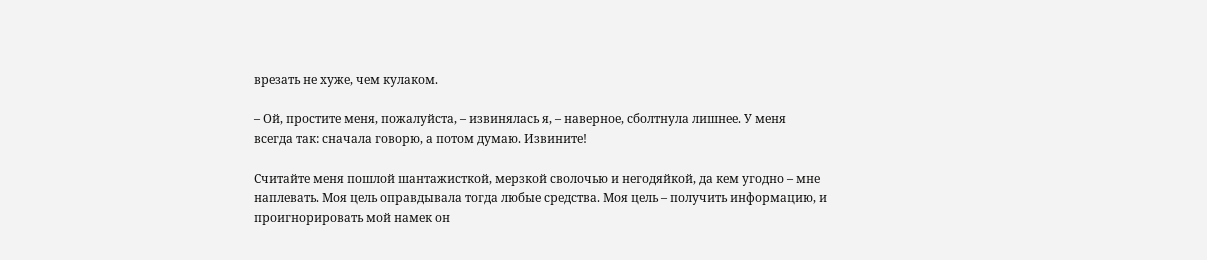врезать не хуже, чем кулаком.

– Ой, простите меня, пожалуйста, – извинялась я, – наверное, сболтнула лишнее. У меня всегда так: сначала говорю, а потом думаю. Извините!

Считайте меня пошлой шантажисткой, мерзкой сволочью и негодяйкой, да кем угодно – мне наплевать. Моя цель оправдывала тогда любые средства. Моя цель – получить информацию, и проигнорировать мой намек он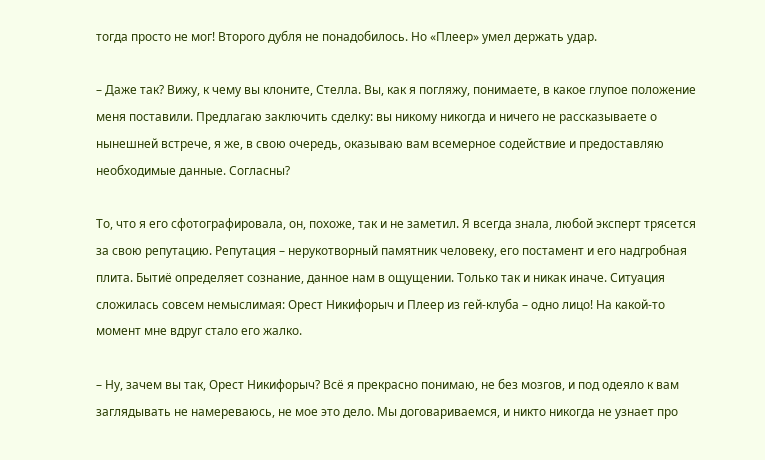тогда просто не мог! Второго дубля не понадобилось. Но «Плеер» умел держать удар.

– Даже так? Вижу, к чему вы клоните, Стелла. Вы, как я погляжу, понимаете, в какое глупое положение меня поставили. Предлагаю заключить сделку: вы никому никогда и ничего не рассказываете о нынешней встрече, я же, в свою очередь, оказываю вам всемерное содействие и предоставляю необходимые данные. Согласны?

То, что я его сфотографировала, он, похоже, так и не заметил. Я всегда знала, любой эксперт трясется за свою репутацию. Репутация – нерукотворный памятник человеку, его постамент и его надгробная плита. Бытиё определяет сознание, данное нам в ощущении. Только так и никак иначе. Ситуация сложилась совсем немыслимая: Орест Никифорыч и Плеер из гей-клуба – одно лицо! На какой-то момент мне вдруг стало его жалко.

– Ну, зачем вы так, Орест Никифорыч? Всё я прекрасно понимаю, не без мозгов, и под одеяло к вам заглядывать не намереваюсь, не мое это дело. Мы договариваемся, и никто никогда не узнает про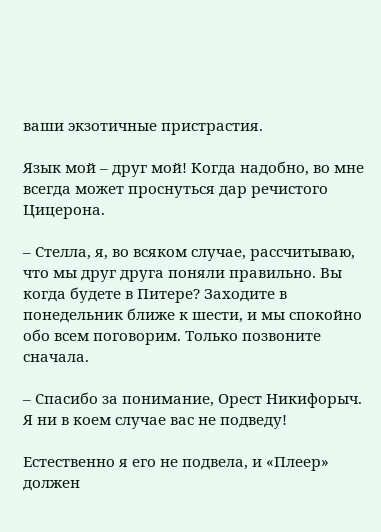ваши экзотичные пристрастия.

Язык мой – друг мой! Когда надобно, во мне всегда может проснуться дар речистого Цицерона.

– Стелла, я, во всяком случае, рассчитываю, что мы друг друга поняли правильно. Вы когда будете в Питере? Заходите в понедельник ближе к шести, и мы спокойно обо всем поговорим. Только позвоните сначала.

– Спасибо за понимание, Орест Никифорыч. Я ни в коем случае вас не подведу!

Естественно я его не подвела, и «Плеер» должен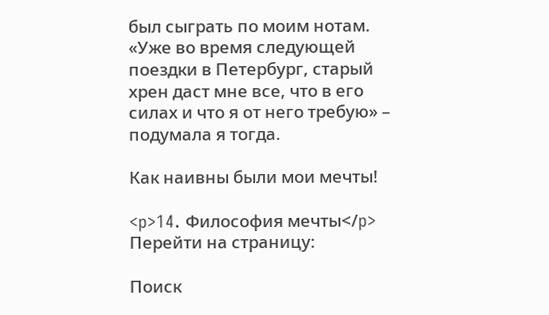был сыграть по моим нотам. «Уже во время следующей поездки в Петербург, старый хрен даст мне все, что в его силах и что я от него требую» – подумала я тогда.

Как наивны были мои мечты!

<p>14. Философия мечты</p>
Перейти на страницу:

Поиск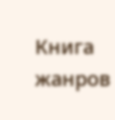Книга жанров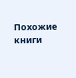Похожие книги